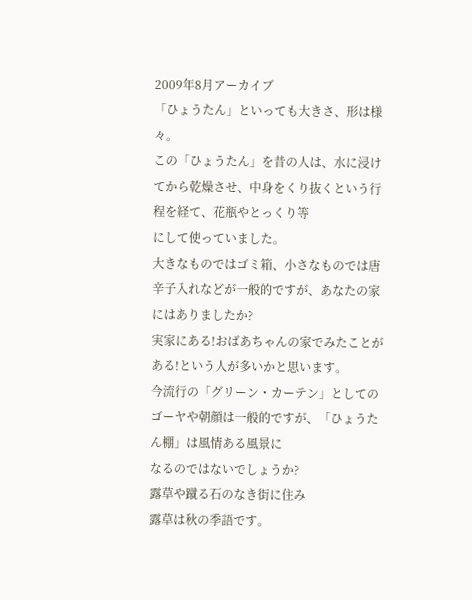2009年8月アーカイブ
「ひょうたん」といっても大きさ、形は様々。
この「ひょうたん」を昔の人は、水に浸けてから乾燥させ、中身をくり抜くという行程を経て、花瓶やとっくり等
にして使っていました。
大きなものではゴミ箱、小さなものでは唐辛子入れなどが一般的ですが、あなたの家にはありましたか?
実家にある!おばあちゃんの家でみたことがある!という人が多いかと思います。
今流行の「グリーン・カーテン」としてのゴーヤや朝顔は一般的ですが、「ひょうたん棚」は風情ある風景に
なるのではないでしょうか?
露草や蹴る石のなき街に住み
露草は秋の季語です。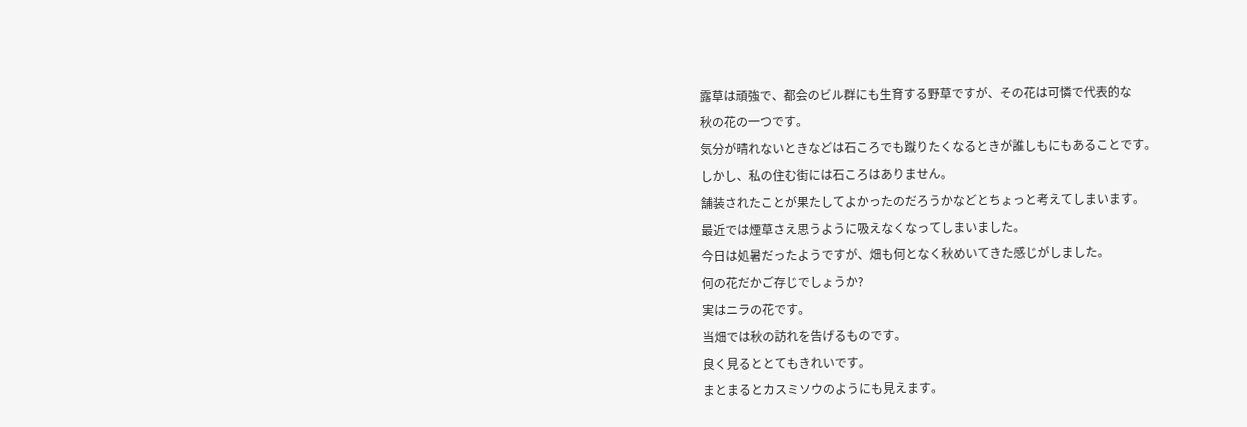露草は頑強で、都会のビル群にも生育する野草ですが、その花は可憐で代表的な
秋の花の一つです。
気分が晴れないときなどは石ころでも蹴りたくなるときが誰しもにもあることです。
しかし、私の住む街には石ころはありません。
舗装されたことが果たしてよかったのだろうかなどとちょっと考えてしまいます。
最近では煙草さえ思うように吸えなくなってしまいました。
今日は処暑だったようですが、畑も何となく秋めいてきた感じがしました。
何の花だかご存じでしょうか?
実はニラの花です。
当畑では秋の訪れを告げるものです。
良く見るととてもきれいです。
まとまるとカスミソウのようにも見えます。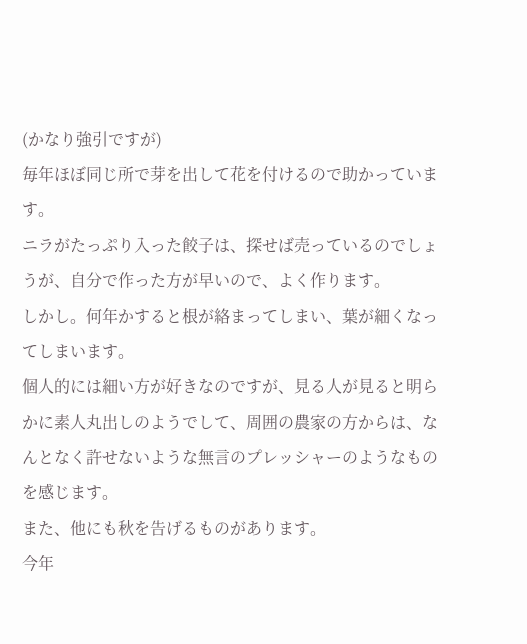(かなり強引ですが)
毎年ほぼ同じ所で芽を出して花を付けるので助かっています。
ニラがたっぷり入った餃子は、探せば売っているのでしょうが、自分で作った方が早いので、よく作ります。
しかし。何年かすると根が絡まってしまい、葉が細くなってしまいます。
個人的には細い方が好きなのですが、見る人が見ると明らかに素人丸出しのようでして、周囲の農家の方からは、なんとなく許せないような無言のプレッシャーのようなものを感じます。
また、他にも秋を告げるものがあります。
今年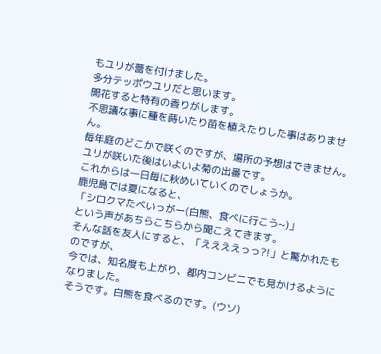もユリが蕾を付けました。
多分テッポウユリだと思います。
開花すると特有の香りがします。
不思議な事に種を蒔いたり苗を植えたりした事はありません。
毎年庭のどこかで咲くのですが、場所の予想はできません。
ユリが咲いた後はいよいよ菊の出番です。
これからは一日毎に秋めいていくのでしょうか。
鹿児島では夏になると、
「シロクマたべいっがー(白熊、食べに行こう~)」
という声があちらこちらから聞こえてきます。
そんな話を友人にすると、「ええええっっ?!」と驚かれたものですが、
今では、知名度も上がり、都内コンビニでも見かけるようになりました。
そうです。白熊を食べるのです。(ウソ)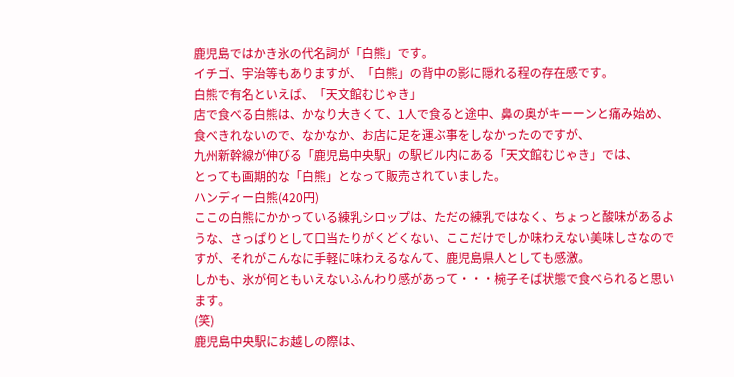鹿児島ではかき氷の代名詞が「白熊」です。
イチゴ、宇治等もありますが、「白熊」の背中の影に隠れる程の存在感です。
白熊で有名といえば、「天文館むじゃき」
店で食べる白熊は、かなり大きくて、1人で食ると途中、鼻の奥がキーーンと痛み始め、
食べきれないので、なかなか、お店に足を運ぶ事をしなかったのですが、
九州新幹線が伸びる「鹿児島中央駅」の駅ビル内にある「天文館むじゃき」では、
とっても画期的な「白熊」となって販売されていました。
ハンディー白熊(420円)
ここの白熊にかかっている練乳シロップは、ただの練乳ではなく、ちょっと酸味があるような、さっぱりとして口当たりがくどくない、ここだけでしか味わえない美味しさなのですが、それがこんなに手軽に味わえるなんて、鹿児島県人としても感激。
しかも、氷が何ともいえないふんわり感があって・・・椀子そば状態で食べられると思います。
(笑)
鹿児島中央駅にお越しの際は、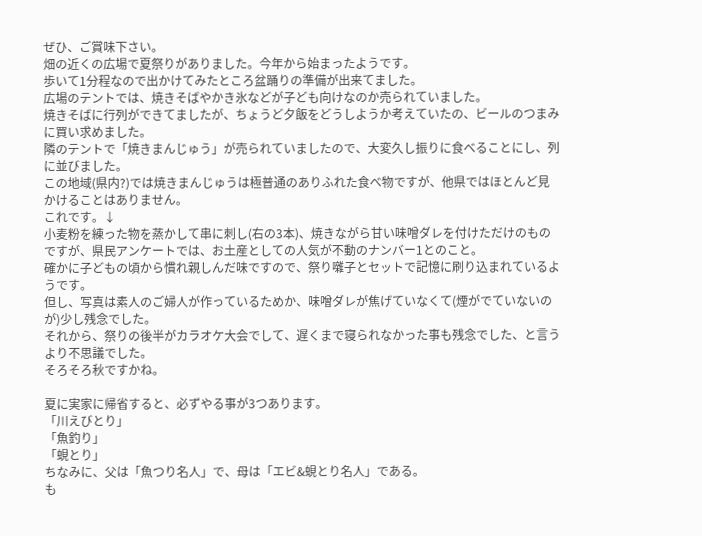ぜひ、ご賞味下さい。
畑の近くの広場で夏祭りがありました。今年から始まったようです。
歩いて1分程なので出かけてみたところ盆踊りの準備が出来てました。
広場のテントでは、焼きそばやかき氷などが子ども向けなのか売られていました。
焼きそばに行列ができてましたが、ちょうど夕飯をどうしようか考えていたの、ビールのつまみに買い求めました。
隣のテントで「焼きまんじゅう」が売られていましたので、大変久し振りに食べることにし、列に並びました。
この地域(県内?)では焼きまんじゅうは極普通のありふれた食べ物ですが、他県ではほとんど見かけることはありません。
これです。↓
小麦粉を練った物を蒸かして串に刺し(右の3本)、焼きながら甘い味噌ダレを付けただけのものですが、県民アンケートでは、お土産としての人気が不動のナンバー1とのこと。
確かに子どもの頃から慣れ親しんだ味ですので、祭り囃子とセットで記憶に刷り込まれているようです。
但し、写真は素人のご婦人が作っているためか、味噌ダレが焦げていなくて(煙がでていないのが)少し残念でした。
それから、祭りの後半がカラオケ大会でして、遅くまで寝られなかった事も残念でした、と言うより不思議でした。
そろそろ秋ですかね。

夏に実家に帰省すると、必ずやる事が3つあります。
「川えびとり」
「魚釣り」
「蜆とり」
ちなみに、父は「魚つり名人」で、母は「エビ&蜆とり名人」である。
も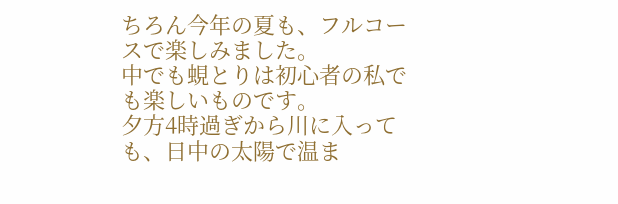ちろん今年の夏も、フルコースで楽しみました。
中でも蜆とりは初心者の私でも楽しいものです。
夕方4時過ぎから川に入っても、日中の太陽で温ま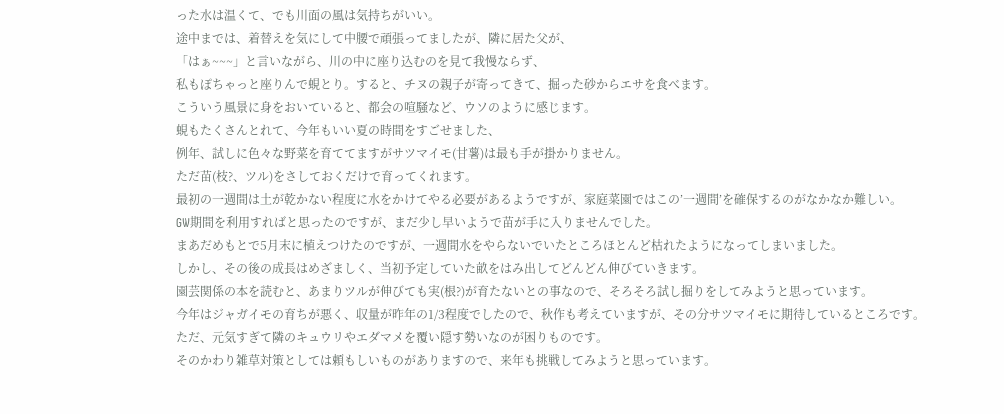った水は温くて、でも川面の風は気持ちがいい。
途中までは、着替えを気にして中腰で頑張ってましたが、隣に居た父が、
「はぁ~~~」と言いながら、川の中に座り込むのを見て我慢ならず、
私もぽちゃっと座りんで蜆とり。すると、チヌの親子が寄ってきて、掘った砂からエサを食べます。
こういう風景に身をおいていると、都会の喧騒など、ウソのように感じます。
蜆もたくさんとれて、今年もいい夏の時間をすごせました、
例年、試しに色々な野菜を育ててますがサツマイモ(甘薯)は最も手が掛かりません。
ただ苗(枝?、ツル)をさしておくだけで育ってくれます。
最初の一週間は土が乾かない程度に水をかけてやる必要があるようですが、家庭菜園ではこの’一週間’を確保するのがなかなか難しい。
GW期間を利用すればと思ったのですが、まだ少し早いようで苗が手に入りませんでした。
まあだめもとで5月末に植えつけたのですが、一週間水をやらないでいたところほとんど枯れたようになってしまいました。
しかし、その後の成長はめざましく、当初予定していた畝をはみ出してどんどん伸びていきます。
園芸関係の本を読むと、あまりツルが伸びても実(根?)が育たないとの事なので、そろそろ試し掘りをしてみようと思っています。
今年はジャガイモの育ちが悪く、収量が昨年の1/3程度でしたので、秋作も考えていますが、その分サツマイモに期待しているところです。
ただ、元気すぎて隣のキュウリやエダマメを覆い隠す勢いなのが困りものです。
そのかわり雑草対策としては頼もしいものがありますので、来年も挑戦してみようと思っています。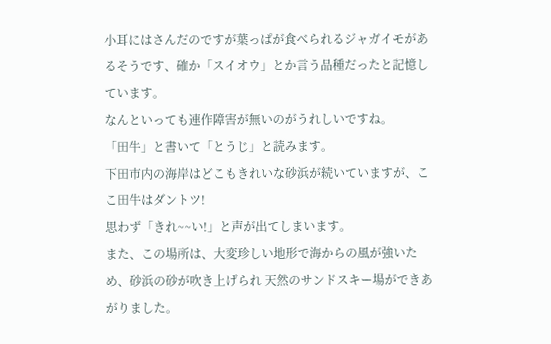小耳にはさんだのですが葉っぱが食べられるジャガイモがあるそうです、確か「スイオウ」とか言う品種だったと記憶しています。
なんといっても連作障害が無いのがうれしいですね。
「田牛」と書いて「とうじ」と読みます。
下田市内の海岸はどこもきれいな砂浜が続いていますが、ここ田牛はダントツ!
思わず「きれ~~い!」と声が出てしまいます。
また、この場所は、大変珍しい地形で海からの風が強いため、砂浜の砂が吹き上げられ 天然のサンドスキー場ができあがりました。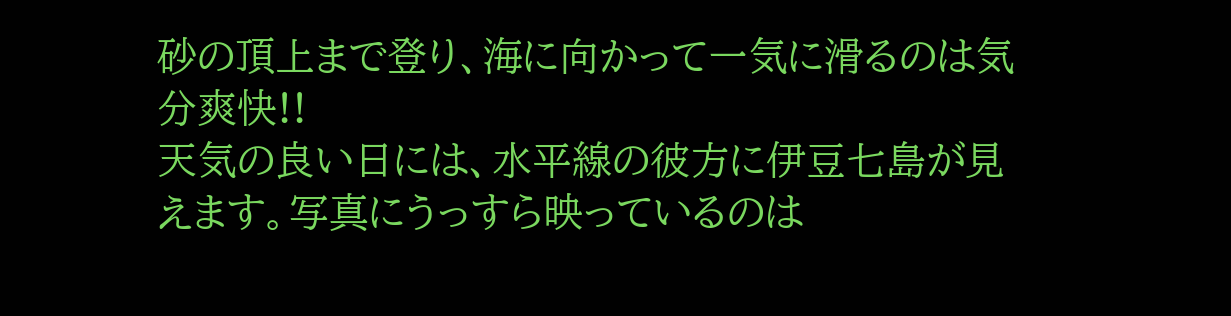砂の頂上まで登り、海に向かって一気に滑るのは気分爽快!!
天気の良い日には、水平線の彼方に伊豆七島が見えます。写真にうっすら映っているのは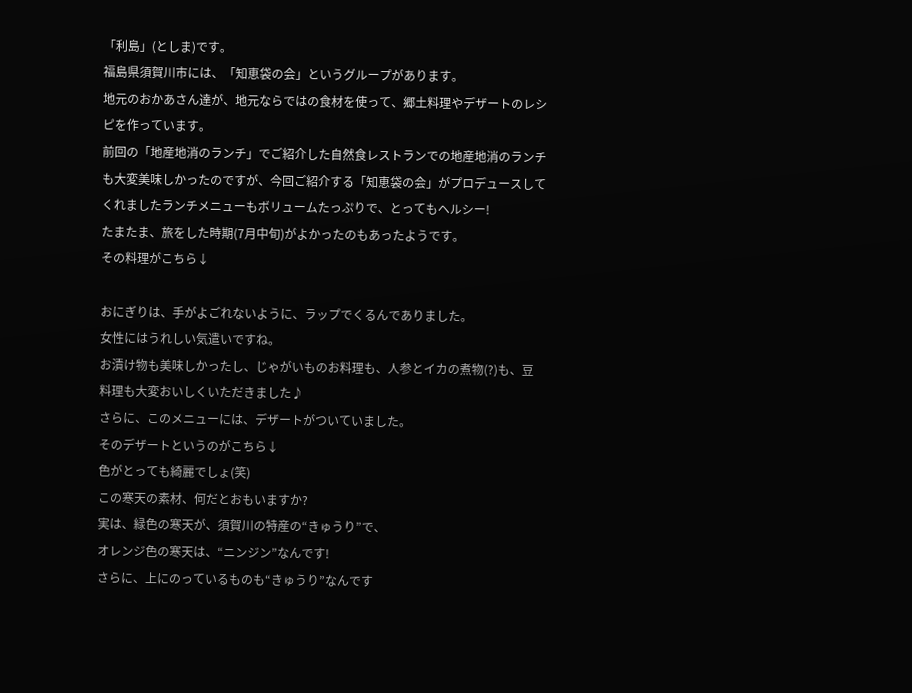「利島」(としま)です。
福島県須賀川市には、「知恵袋の会」というグループがあります。
地元のおかあさん達が、地元ならではの食材を使って、郷土料理やデザートのレシピを作っています。
前回の「地産地消のランチ」でご紹介した自然食レストランでの地産地消のランチも大変美味しかったのですが、今回ご紹介する「知恵袋の会」がプロデュースしてくれましたランチメニューもボリュームたっぷりで、とってもヘルシー!
たまたま、旅をした時期(7月中旬)がよかったのもあったようです。
その料理がこちら↓

おにぎりは、手がよごれないように、ラップでくるんでありました。
女性にはうれしい気遣いですね。
お漬け物も美味しかったし、じゃがいものお料理も、人参とイカの煮物(?)も、豆料理も大変おいしくいただきました♪
さらに、このメニューには、デザートがついていました。
そのデザートというのがこちら↓
色がとっても綺麗でしょ(笑)
この寒天の素材、何だとおもいますか?
実は、緑色の寒天が、須賀川の特産の“きゅうり”で、
オレンジ色の寒天は、“ニンジン”なんです!
さらに、上にのっているものも“きゅうり”なんです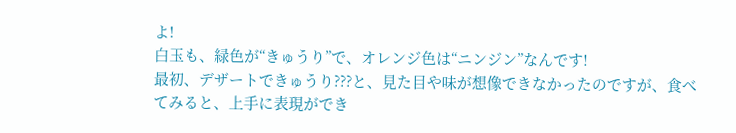よ!
白玉も、緑色が“きゅうり”で、オレンジ色は“ニンジン”なんです!
最初、デザートできゅうり???と、見た目や味が想像できなかったのですが、食べてみると、上手に表現ができ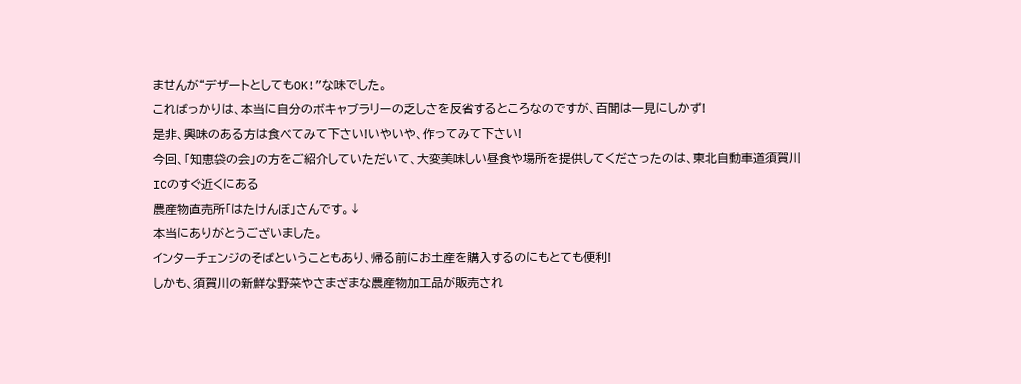ませんが“デザートとしてもOK!”な味でした。
こればっかりは、本当に自分のボキャブラリーの乏しさを反省するところなのですが、百聞は一見にしかず!
是非、興味のある方は食べてみて下さい!いやいや、作ってみて下さい!
今回、「知恵袋の会」の方をご紹介していただいて、大変美味しい昼食や場所を提供してくださったのは、東北自動車道須賀川ICのすぐ近くにある
農産物直売所「はたけんぼ」さんです。↓
本当にありがとうございました。
インターチェンジのそばということもあり、帰る前にお土産を購入するのにもとても便利!
しかも、須賀川の新鮮な野菜やさまざまな農産物加工品が販売され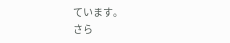ています。
さら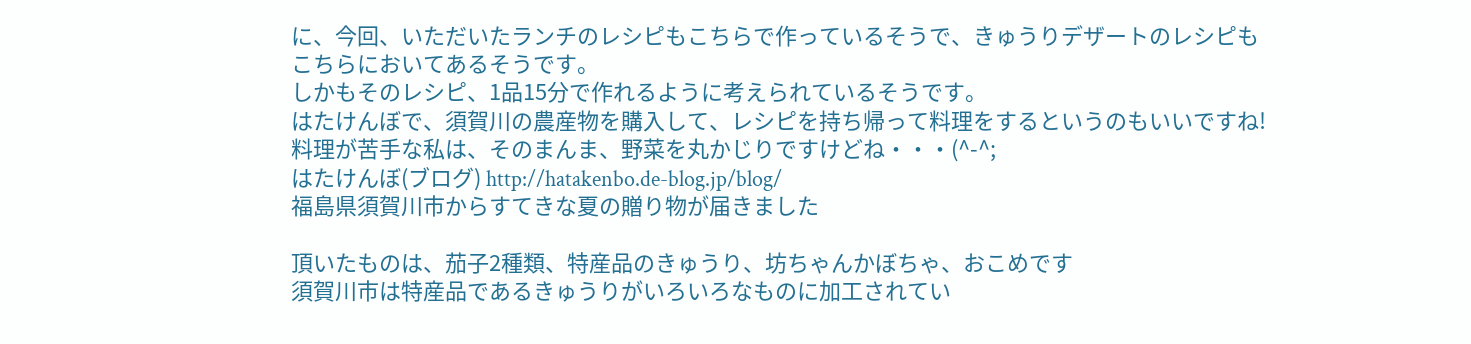に、今回、いただいたランチのレシピもこちらで作っているそうで、きゅうりデザートのレシピもこちらにおいてあるそうです。
しかもそのレシピ、1品15分で作れるように考えられているそうです。
はたけんぼで、須賀川の農産物を購入して、レシピを持ち帰って料理をするというのもいいですね!
料理が苦手な私は、そのまんま、野菜を丸かじりですけどね・・・(^-^;
はたけんぼ(ブログ) http://hatakenbo.de-blog.jp/blog/
福島県須賀川市からすてきな夏の贈り物が届きました

頂いたものは、茄子2種類、特産品のきゅうり、坊ちゃんかぼちゃ、おこめです
須賀川市は特産品であるきゅうりがいろいろなものに加工されてい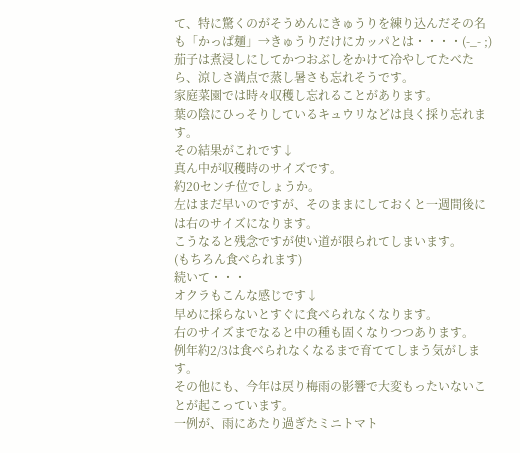て、特に驚くのがそうめんにきゅうりを練り込んだその名も「かっぱ麺」→きゅうりだけにカッパとは・・・・(-_- ;)
茄子は煮浸しにしてかつおぶしをかけて冷やしてたべたら、涼しさ満点で蒸し暑さも忘れそうです。
家庭菜園では時々収穫し忘れることがあります。
葉の陰にひっそりしているキュウリなどは良く採り忘れます。
その結果がこれです↓
真ん中が収穫時のサイズです。
約20センチ位でしょうか。
左はまだ早いのですが、そのままにしておくと一週間後には右のサイズになります。
こうなると残念ですが使い道が限られてしまいます。
(もちろん食べられます)
続いて・・・
オクラもこんな感じです↓
早めに採らないとすぐに食べられなくなります。
右のサイズまでなると中の種も固くなりつつあります。
例年約2/3は食べられなくなるまで育ててしまう気がします。
その他にも、今年は戻り梅雨の影響で大変もったいないことが起こっています。
一例が、雨にあたり過ぎたミニトマト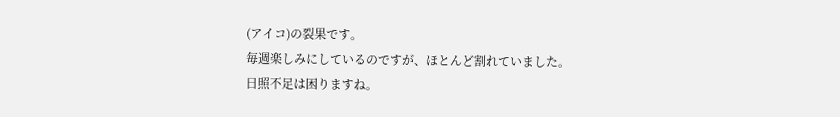(アイコ)の裂果です。
毎週楽しみにしているのですが、ほとんど割れていました。
日照不足は困りますね。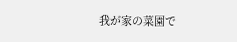我が家の菜園で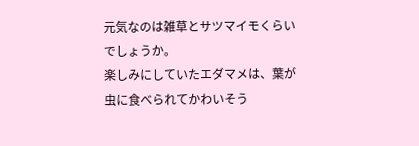元気なのは雑草とサツマイモくらいでしょうか。
楽しみにしていたエダマメは、葉が虫に食べられてかわいそう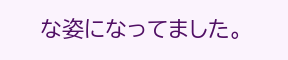な姿になってました。